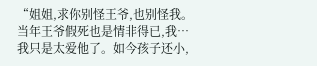“姐姐,求你别怪王爷,也别怪我。当年王爷假死也是情非得已,我…我只是太爱他了。如今孩子还小,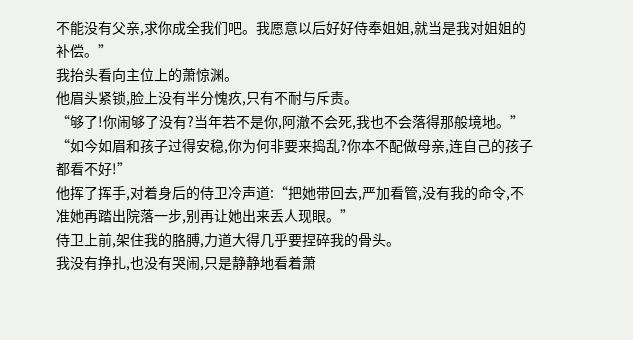不能没有父亲,求你成全我们吧。我愿意以后好好侍奉姐姐,就当是我对姐姐的补偿。”
我抬头看向主位上的萧惊渊。
他眉头紧锁,脸上没有半分愧疚,只有不耐与斥责。
“够了!你闹够了没有?当年若不是你,阿澈不会死,我也不会落得那般境地。”
“如今如眉和孩子过得安稳,你为何非要来捣乱?你本不配做母亲,连自己的孩子都看不好!”
他挥了挥手,对着身后的侍卫冷声道:“把她带回去,严加看管,没有我的命令,不准她再踏出院落一步,别再让她出来丢人现眼。”
侍卫上前,架住我的胳膊,力道大得几乎要捏碎我的骨头。
我没有挣扎,也没有哭闹,只是静静地看着萧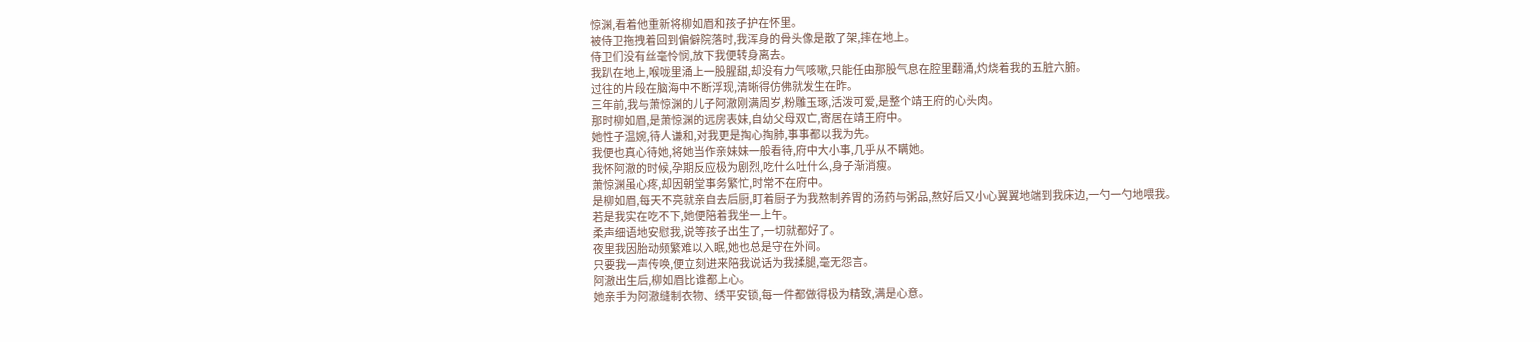惊渊,看着他重新将柳如眉和孩子护在怀里。
被侍卫拖拽着回到偏僻院落时,我浑身的骨头像是散了架,摔在地上。
侍卫们没有丝毫怜悯,放下我便转身离去。
我趴在地上,喉咙里涌上一股腥甜,却没有力气咳嗽,只能任由那股气息在腔里翻涌,灼烧着我的五脏六腑。
过往的片段在脑海中不断浮现,清晰得仿佛就发生在昨。
三年前,我与萧惊渊的儿子阿澈刚满周岁,粉雕玉琢,活泼可爱,是整个靖王府的心头肉。
那时柳如眉,是萧惊渊的远房表妹,自幼父母双亡,寄居在靖王府中。
她性子温婉,待人谦和,对我更是掏心掏肺,事事都以我为先。
我便也真心待她,将她当作亲妹妹一般看待,府中大小事,几乎从不瞒她。
我怀阿澈的时候,孕期反应极为剧烈,吃什么吐什么,身子渐消瘦。
萧惊渊虽心疼,却因朝堂事务繁忙,时常不在府中。
是柳如眉,每天不亮就亲自去后厨,盯着厨子为我熬制养胃的汤药与粥品,熬好后又小心翼翼地端到我床边,一勺一勺地喂我。
若是我实在吃不下,她便陪着我坐一上午。
柔声细语地安慰我,说等孩子出生了,一切就都好了。
夜里我因胎动频繁难以入眠,她也总是守在外间。
只要我一声传唤,便立刻进来陪我说话为我揉腿,毫无怨言。
阿澈出生后,柳如眉比谁都上心。
她亲手为阿澈缝制衣物、绣平安锁,每一件都做得极为精致,满是心意。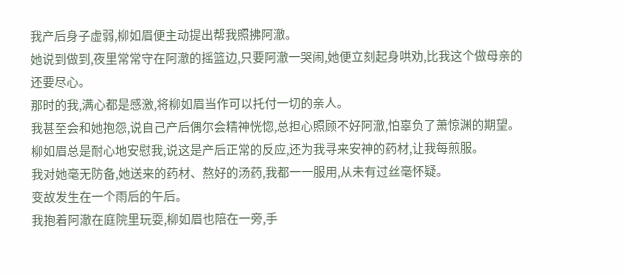我产后身子虚弱,柳如眉便主动提出帮我照拂阿澈。
她说到做到,夜里常常守在阿澈的摇篮边,只要阿澈一哭闹,她便立刻起身哄劝,比我这个做母亲的还要尽心。
那时的我,满心都是感激,将柳如眉当作可以托付一切的亲人。
我甚至会和她抱怨,说自己产后偶尔会精神恍惚,总担心照顾不好阿澈,怕辜负了萧惊渊的期望。
柳如眉总是耐心地安慰我,说这是产后正常的反应,还为我寻来安神的药材,让我每煎服。
我对她毫无防备,她送来的药材、熬好的汤药,我都一一服用,从未有过丝毫怀疑。
变故发生在一个雨后的午后。
我抱着阿澈在庭院里玩耍,柳如眉也陪在一旁,手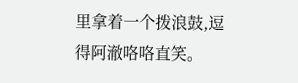里拿着一个拨浪鼓,逗得阿澈咯咯直笑。